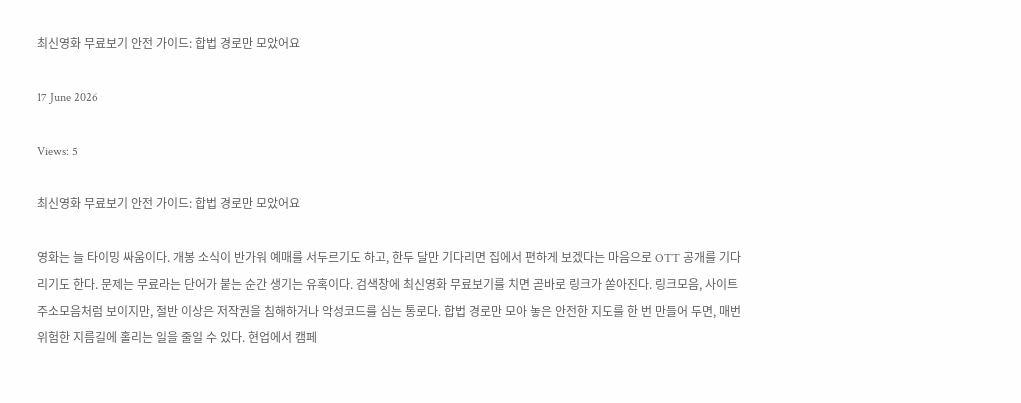최신영화 무료보기 안전 가이드: 합법 경로만 모았어요

17 June 2026

Views: 5

최신영화 무료보기 안전 가이드: 합법 경로만 모았어요

영화는 늘 타이밍 싸움이다. 개봉 소식이 반가워 예매를 서두르기도 하고, 한두 달만 기다리면 집에서 편하게 보겠다는 마음으로 OTT 공개를 기다리기도 한다. 문제는 무료라는 단어가 붙는 순간 생기는 유혹이다. 검색창에 최신영화 무료보기를 치면 곧바로 링크가 쏟아진다. 링크모음, 사이트 주소모음처럼 보이지만, 절반 이상은 저작권을 침해하거나 악성코드를 심는 통로다. 합법 경로만 모아 놓은 안전한 지도를 한 번 만들어 두면, 매번 위험한 지름길에 홀리는 일을 줄일 수 있다. 현업에서 캠페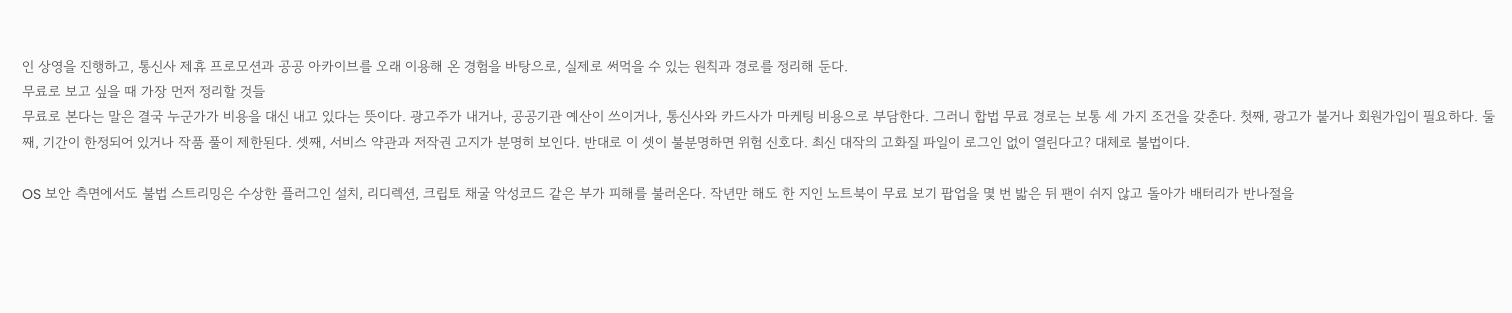인 상영을 진행하고, 통신사 제휴 프로모션과 공공 아카이브를 오래 이용해 온 경험을 바탕으로, 실제로 써먹을 수 있는 원칙과 경로를 정리해 둔다.
무료로 보고 싶을 때 가장 먼저 정리할 것들
무료로 본다는 말은 결국 누군가가 비용을 대신 내고 있다는 뜻이다. 광고주가 내거나, 공공기관 예산이 쓰이거나, 통신사와 카드사가 마케팅 비용으로 부담한다. 그러니 합법 무료 경로는 보통 세 가지 조건을 갖춘다. 첫째, 광고가 붙거나 회원가입이 필요하다. 둘째, 기간이 한정되어 있거나 작품 풀이 제한된다. 셋째, 서비스 약관과 저작권 고지가 분명히 보인다. 반대로 이 셋이 불분명하면 위험 신호다. 최신 대작의 고화질 파일이 로그인 없이 열린다고? 대체로 불법이다.

OS 보안 측면에서도 불법 스트리밍은 수상한 플러그인 설치, 리디렉션, 크립토 채굴 악성코드 같은 부가 피해를 불러온다. 작년만 해도 한 지인 노트북이 무료 보기 팝업을 몇 번 밟은 뒤 팬이 쉬지 않고 돌아가 배터리가 반나절을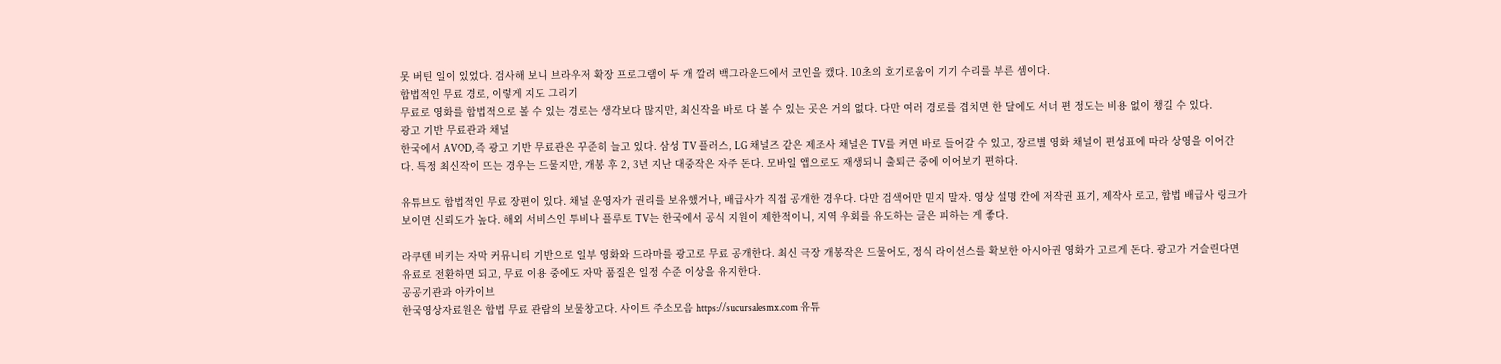못 버틴 일이 있었다. 검사해 보니 브라우저 확장 프로그램이 두 개 깔려 백그라운드에서 코인을 캤다. 10초의 호기로움이 기기 수리를 부른 셈이다.
합법적인 무료 경로, 이렇게 지도 그리기
무료로 영화를 합법적으로 볼 수 있는 경로는 생각보다 많지만, 최신작을 바로 다 볼 수 있는 곳은 거의 없다. 다만 여러 경로를 겹치면 한 달에도 서너 편 정도는 비용 없이 챙길 수 있다.
광고 기반 무료관과 채널
한국에서 AVOD, 즉 광고 기반 무료관은 꾸준히 늘고 있다. 삼성 TV 플러스, LG 채널즈 같은 제조사 채널은 TV를 켜면 바로 들어갈 수 있고, 장르별 영화 채널이 편성표에 따라 상영을 이어간다. 특정 최신작이 뜨는 경우는 드물지만, 개봉 후 2, 3년 지난 대중작은 자주 돈다. 모바일 앱으로도 재생되니 출퇴근 중에 이어보기 편하다.

유튜브도 합법적인 무료 장편이 있다. 채널 운영자가 권리를 보유했거나, 배급사가 직접 공개한 경우다. 다만 검색어만 믿지 말자. 영상 설명 칸에 저작권 표기, 제작사 로고, 합법 배급사 링크가 보이면 신뢰도가 높다. 해외 서비스인 투비나 플루토 TV는 한국에서 공식 지원이 제한적이니, 지역 우회를 유도하는 글은 피하는 게 좋다.

라쿠텐 비키는 자막 커뮤니티 기반으로 일부 영화와 드라마를 광고로 무료 공개한다. 최신 극장 개봉작은 드물어도, 정식 라이선스를 확보한 아시아권 영화가 고르게 돈다. 광고가 거슬린다면 유료로 전환하면 되고, 무료 이용 중에도 자막 품질은 일정 수준 이상을 유지한다.
공공기관과 아카이브
한국영상자료원은 합법 무료 관람의 보물창고다. 사이트 주소모음 https://sucursalesmx.com 유튜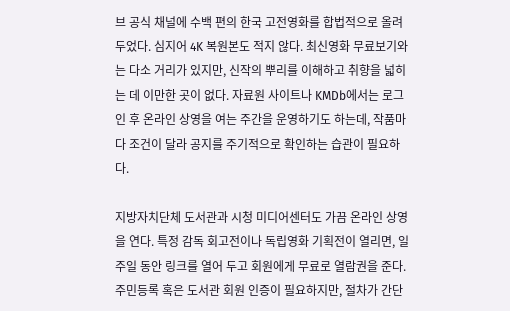브 공식 채널에 수백 편의 한국 고전영화를 합법적으로 올려 두었다. 심지어 4K 복원본도 적지 않다. 최신영화 무료보기와는 다소 거리가 있지만, 신작의 뿌리를 이해하고 취향을 넓히는 데 이만한 곳이 없다. 자료원 사이트나 KMDb에서는 로그인 후 온라인 상영을 여는 주간을 운영하기도 하는데, 작품마다 조건이 달라 공지를 주기적으로 확인하는 습관이 필요하다.

지방자치단체 도서관과 시청 미디어센터도 가끔 온라인 상영을 연다. 특정 감독 회고전이나 독립영화 기획전이 열리면, 일주일 동안 링크를 열어 두고 회원에게 무료로 열람권을 준다. 주민등록 혹은 도서관 회원 인증이 필요하지만, 절차가 간단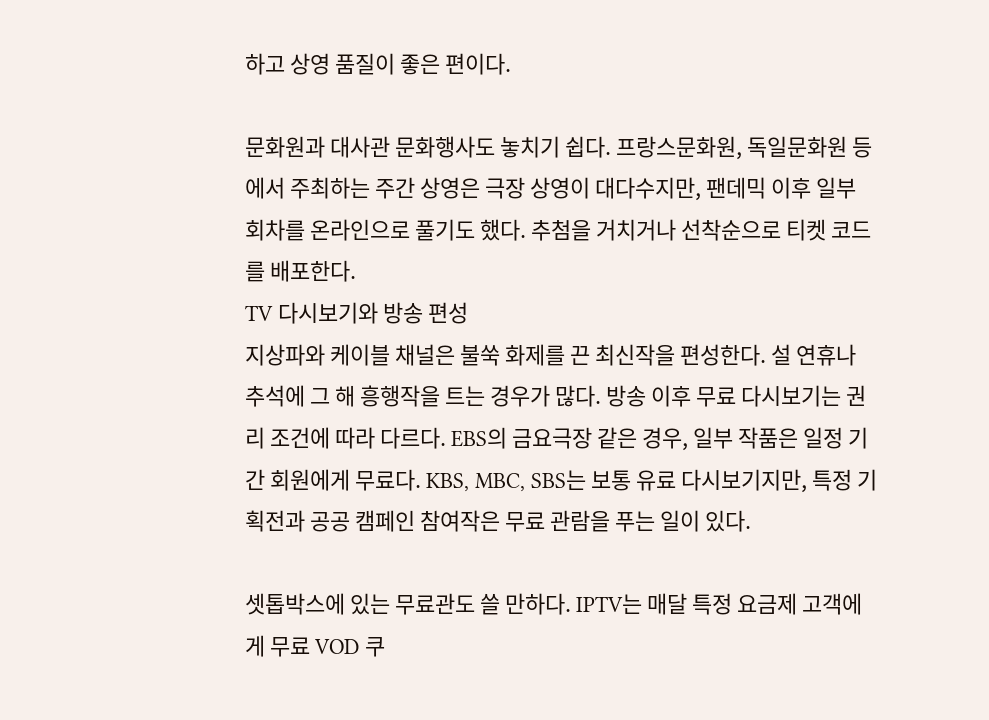하고 상영 품질이 좋은 편이다.

문화원과 대사관 문화행사도 놓치기 쉽다. 프랑스문화원, 독일문화원 등에서 주최하는 주간 상영은 극장 상영이 대다수지만, 팬데믹 이후 일부 회차를 온라인으로 풀기도 했다. 추첨을 거치거나 선착순으로 티켓 코드를 배포한다.
TV 다시보기와 방송 편성
지상파와 케이블 채널은 불쑥 화제를 끈 최신작을 편성한다. 설 연휴나 추석에 그 해 흥행작을 트는 경우가 많다. 방송 이후 무료 다시보기는 권리 조건에 따라 다르다. EBS의 금요극장 같은 경우, 일부 작품은 일정 기간 회원에게 무료다. KBS, MBC, SBS는 보통 유료 다시보기지만, 특정 기획전과 공공 캠페인 참여작은 무료 관람을 푸는 일이 있다.

셋톱박스에 있는 무료관도 쓸 만하다. IPTV는 매달 특정 요금제 고객에게 무료 VOD 쿠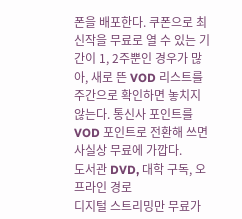폰을 배포한다. 쿠폰으로 최신작을 무료로 열 수 있는 기간이 1, 2주뿐인 경우가 많아, 새로 뜬 VOD 리스트를 주간으로 확인하면 놓치지 않는다. 통신사 포인트를 VOD 포인트로 전환해 쓰면 사실상 무료에 가깝다.
도서관 DVD, 대학 구독, 오프라인 경로
디지털 스트리밍만 무료가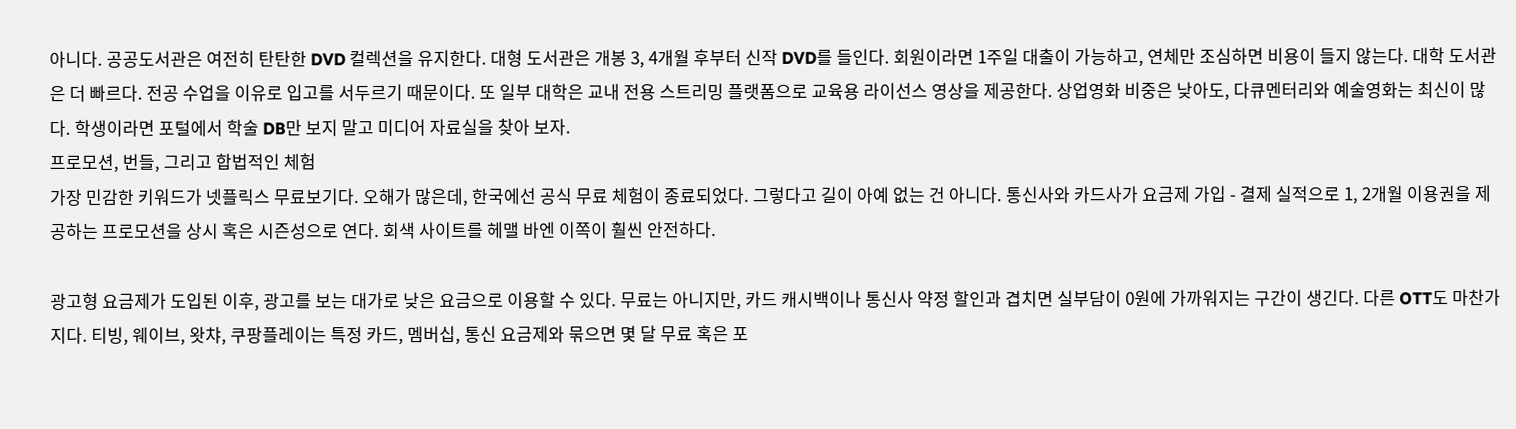아니다. 공공도서관은 여전히 탄탄한 DVD 컬렉션을 유지한다. 대형 도서관은 개봉 3, 4개월 후부터 신작 DVD를 들인다. 회원이라면 1주일 대출이 가능하고, 연체만 조심하면 비용이 들지 않는다. 대학 도서관은 더 빠르다. 전공 수업을 이유로 입고를 서두르기 때문이다. 또 일부 대학은 교내 전용 스트리밍 플랫폼으로 교육용 라이선스 영상을 제공한다. 상업영화 비중은 낮아도, 다큐멘터리와 예술영화는 최신이 많다. 학생이라면 포털에서 학술 DB만 보지 말고 미디어 자료실을 찾아 보자.
프로모션, 번들, 그리고 합법적인 체험
가장 민감한 키워드가 넷플릭스 무료보기다. 오해가 많은데, 한국에선 공식 무료 체험이 종료되었다. 그렇다고 길이 아예 없는 건 아니다. 통신사와 카드사가 요금제 가입 - 결제 실적으로 1, 2개월 이용권을 제공하는 프로모션을 상시 혹은 시즌성으로 연다. 회색 사이트를 헤맬 바엔 이쪽이 훨씬 안전하다.

광고형 요금제가 도입된 이후, 광고를 보는 대가로 낮은 요금으로 이용할 수 있다. 무료는 아니지만, 카드 캐시백이나 통신사 약정 할인과 겹치면 실부담이 0원에 가까워지는 구간이 생긴다. 다른 OTT도 마찬가지다. 티빙, 웨이브, 왓챠, 쿠팡플레이는 특정 카드, 멤버십, 통신 요금제와 묶으면 몇 달 무료 혹은 포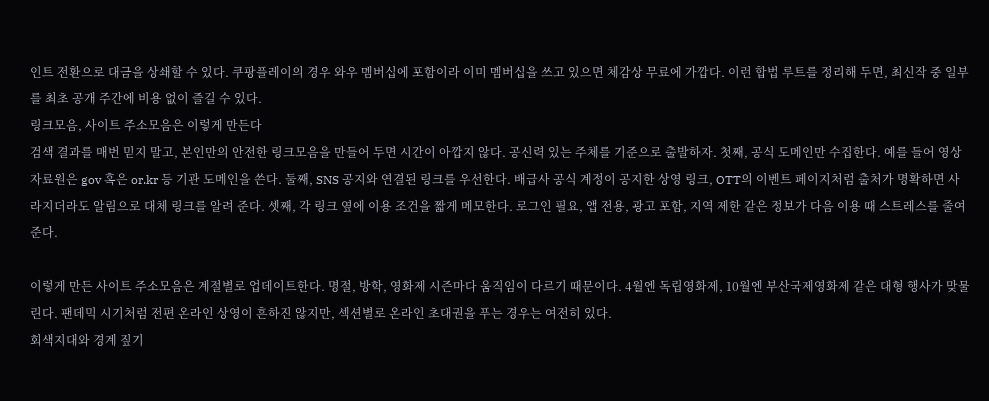인트 전환으로 대금을 상쇄할 수 있다. 쿠팡플레이의 경우 와우 멤버십에 포함이라 이미 멤버십을 쓰고 있으면 체감상 무료에 가깝다. 이런 합법 루트를 정리해 두면, 최신작 중 일부를 최초 공개 주간에 비용 없이 즐길 수 있다.
링크모음, 사이트 주소모음은 이렇게 만든다
검색 결과를 매번 믿지 말고, 본인만의 안전한 링크모음을 만들어 두면 시간이 아깝지 않다. 공신력 있는 주체를 기준으로 출발하자. 첫째, 공식 도메인만 수집한다. 예를 들어 영상자료원은 gov 혹은 or.kr 등 기관 도메인을 쓴다. 둘째, SNS 공지와 연결된 링크를 우선한다. 배급사 공식 계정이 공지한 상영 링크, OTT의 이벤트 페이지처럼 출처가 명확하면 사라지더라도 알림으로 대체 링크를 알려 준다. 셋째, 각 링크 옆에 이용 조건을 짧게 메모한다. 로그인 필요, 앱 전용, 광고 포함, 지역 제한 같은 정보가 다음 이용 때 스트레스를 줄여 준다.

이렇게 만든 사이트 주소모음은 계절별로 업데이트한다. 명절, 방학, 영화제 시즌마다 움직임이 다르기 때문이다. 4월엔 독립영화제, 10월엔 부산국제영화제 같은 대형 행사가 맞물린다. 팬데믹 시기처럼 전편 온라인 상영이 흔하진 않지만, 섹션별로 온라인 초대권을 푸는 경우는 여전히 있다.
회색지대와 경계 짚기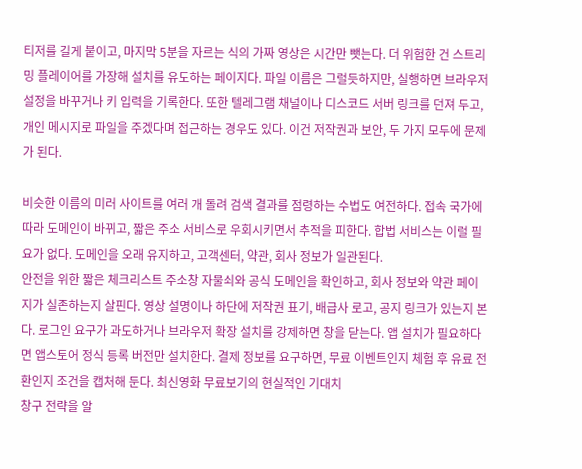티저를 길게 붙이고, 마지막 5분을 자르는 식의 가짜 영상은 시간만 뺏는다. 더 위험한 건 스트리밍 플레이어를 가장해 설치를 유도하는 페이지다. 파일 이름은 그럴듯하지만, 실행하면 브라우저 설정을 바꾸거나 키 입력을 기록한다. 또한 텔레그램 채널이나 디스코드 서버 링크를 던져 두고, 개인 메시지로 파일을 주겠다며 접근하는 경우도 있다. 이건 저작권과 보안, 두 가지 모두에 문제가 된다.

비슷한 이름의 미러 사이트를 여러 개 돌려 검색 결과를 점령하는 수법도 여전하다. 접속 국가에 따라 도메인이 바뀌고, 짧은 주소 서비스로 우회시키면서 추적을 피한다. 합법 서비스는 이럴 필요가 없다. 도메인을 오래 유지하고, 고객센터, 약관, 회사 정보가 일관된다.
안전을 위한 짧은 체크리스트 주소창 자물쇠와 공식 도메인을 확인하고, 회사 정보와 약관 페이지가 실존하는지 살핀다. 영상 설명이나 하단에 저작권 표기, 배급사 로고, 공지 링크가 있는지 본다. 로그인 요구가 과도하거나 브라우저 확장 설치를 강제하면 창을 닫는다. 앱 설치가 필요하다면 앱스토어 정식 등록 버전만 설치한다. 결제 정보를 요구하면, 무료 이벤트인지 체험 후 유료 전환인지 조건을 캡처해 둔다. 최신영화 무료보기의 현실적인 기대치
창구 전략을 알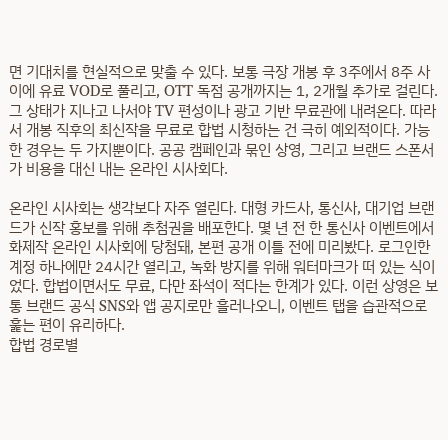면 기대치를 현실적으로 맞출 수 있다. 보통 극장 개봉 후 3주에서 8주 사이에 유료 VOD로 풀리고, OTT 독점 공개까지는 1, 2개월 추가로 걸린다. 그 상태가 지나고 나서야 TV 편성이나 광고 기반 무료관에 내려온다. 따라서 개봉 직후의 최신작을 무료로 합법 시청하는 건 극히 예외적이다. 가능한 경우는 두 가지뿐이다. 공공 캠페인과 묶인 상영, 그리고 브랜드 스폰서가 비용을 대신 내는 온라인 시사회다.

온라인 시사회는 생각보다 자주 열린다. 대형 카드사, 통신사, 대기업 브랜드가 신작 홍보를 위해 추첨권을 배포한다. 몇 년 전 한 통신사 이벤트에서 화제작 온라인 시사회에 당첨돼, 본편 공개 이틀 전에 미리봤다. 로그인한 계정 하나에만 24시간 열리고, 녹화 방지를 위해 워터마크가 떠 있는 식이었다. 합법이면서도 무료, 다만 좌석이 적다는 한계가 있다. 이런 상영은 보통 브랜드 공식 SNS와 앱 공지로만 흘러나오니, 이벤트 탭을 습관적으로 훑는 편이 유리하다.
합법 경로별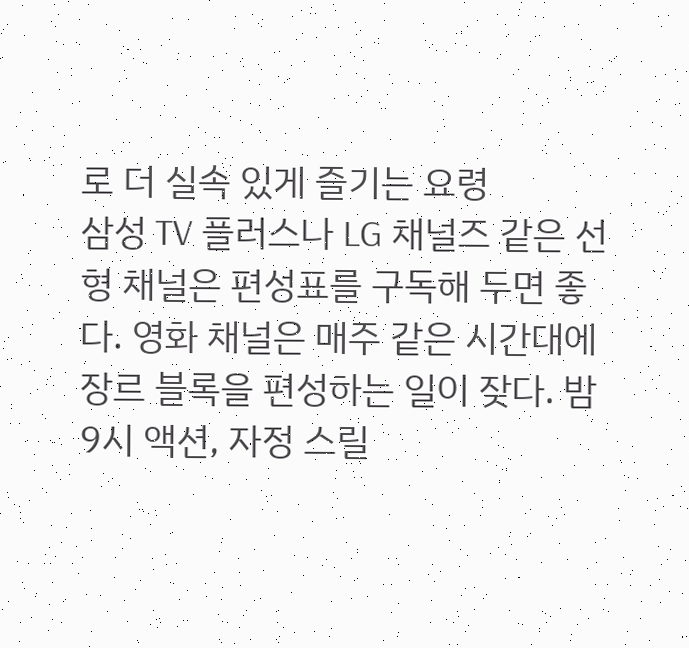로 더 실속 있게 즐기는 요령
삼성 TV 플러스나 LG 채널즈 같은 선형 채널은 편성표를 구독해 두면 좋다. 영화 채널은 매주 같은 시간대에 장르 블록을 편성하는 일이 잦다. 밤 9시 액션, 자정 스릴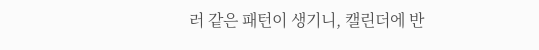러 같은 패턴이 생기니, 캘린더에 반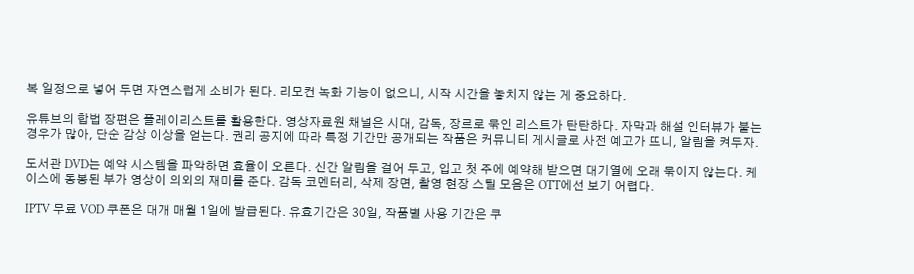복 일정으로 넣어 두면 자연스럽게 소비가 된다. 리모컨 녹화 기능이 없으니, 시작 시간을 놓치지 않는 게 중요하다.

유튜브의 합법 장편은 플레이리스트를 활용한다. 영상자료원 채널은 시대, 감독, 장르로 묶인 리스트가 탄탄하다. 자막과 해설 인터뷰가 붙는 경우가 많아, 단순 감상 이상을 얻는다. 권리 공지에 따라 특정 기간만 공개되는 작품은 커뮤니티 게시글로 사전 예고가 뜨니, 알림을 켜두자.

도서관 DVD는 예약 시스템을 파악하면 효율이 오른다. 신간 알림을 걸어 두고, 입고 첫 주에 예약해 받으면 대기열에 오래 묶이지 않는다. 케이스에 동봉된 부가 영상이 의외의 재미를 준다. 감독 코멘터리, 삭제 장면, 촬영 현장 스틸 모음은 OTT에선 보기 어렵다.

IPTV 무료 VOD 쿠폰은 대개 매월 1일에 발급된다. 유효기간은 30일, 작품별 사용 기간은 쿠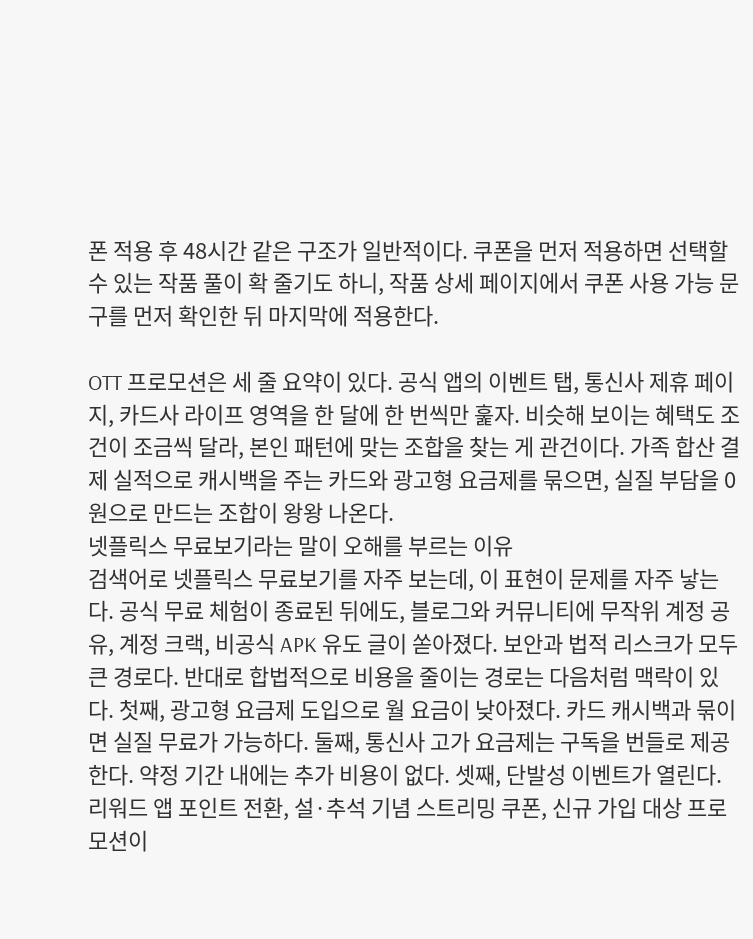폰 적용 후 48시간 같은 구조가 일반적이다. 쿠폰을 먼저 적용하면 선택할 수 있는 작품 풀이 확 줄기도 하니, 작품 상세 페이지에서 쿠폰 사용 가능 문구를 먼저 확인한 뒤 마지막에 적용한다.

OTT 프로모션은 세 줄 요약이 있다. 공식 앱의 이벤트 탭, 통신사 제휴 페이지, 카드사 라이프 영역을 한 달에 한 번씩만 훑자. 비슷해 보이는 혜택도 조건이 조금씩 달라, 본인 패턴에 맞는 조합을 찾는 게 관건이다. 가족 합산 결제 실적으로 캐시백을 주는 카드와 광고형 요금제를 묶으면, 실질 부담을 0원으로 만드는 조합이 왕왕 나온다.
넷플릭스 무료보기라는 말이 오해를 부르는 이유
검색어로 넷플릭스 무료보기를 자주 보는데, 이 표현이 문제를 자주 낳는다. 공식 무료 체험이 종료된 뒤에도, 블로그와 커뮤니티에 무작위 계정 공유, 계정 크랙, 비공식 APK 유도 글이 쏟아졌다. 보안과 법적 리스크가 모두 큰 경로다. 반대로 합법적으로 비용을 줄이는 경로는 다음처럼 맥락이 있다. 첫째, 광고형 요금제 도입으로 월 요금이 낮아졌다. 카드 캐시백과 묶이면 실질 무료가 가능하다. 둘째, 통신사 고가 요금제는 구독을 번들로 제공한다. 약정 기간 내에는 추가 비용이 없다. 셋째, 단발성 이벤트가 열린다. 리워드 앱 포인트 전환, 설·추석 기념 스트리밍 쿠폰, 신규 가입 대상 프로모션이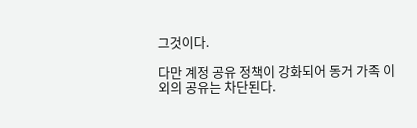그것이다.

다만 계정 공유 정책이 강화되어 동거 가족 이외의 공유는 차단된다.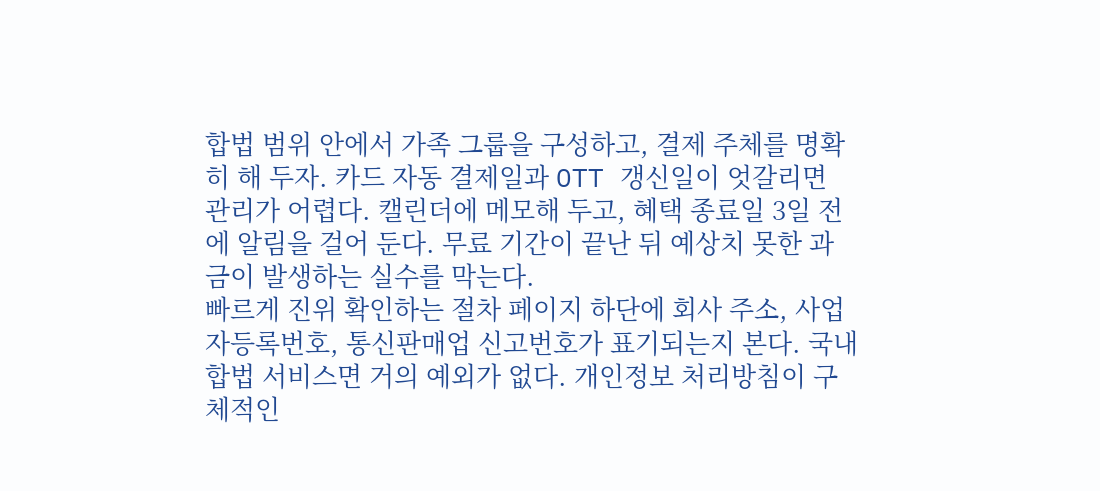합법 범위 안에서 가족 그룹을 구성하고, 결제 주체를 명확히 해 두자. 카드 자동 결제일과 OTT 갱신일이 엇갈리면 관리가 어렵다. 캘린더에 메모해 두고, 혜택 종료일 3일 전에 알림을 걸어 둔다. 무료 기간이 끝난 뒤 예상치 못한 과금이 발생하는 실수를 막는다.
빠르게 진위 확인하는 절차 페이지 하단에 회사 주소, 사업자등록번호, 통신판매업 신고번호가 표기되는지 본다. 국내 합법 서비스면 거의 예외가 없다. 개인정보 처리방침이 구체적인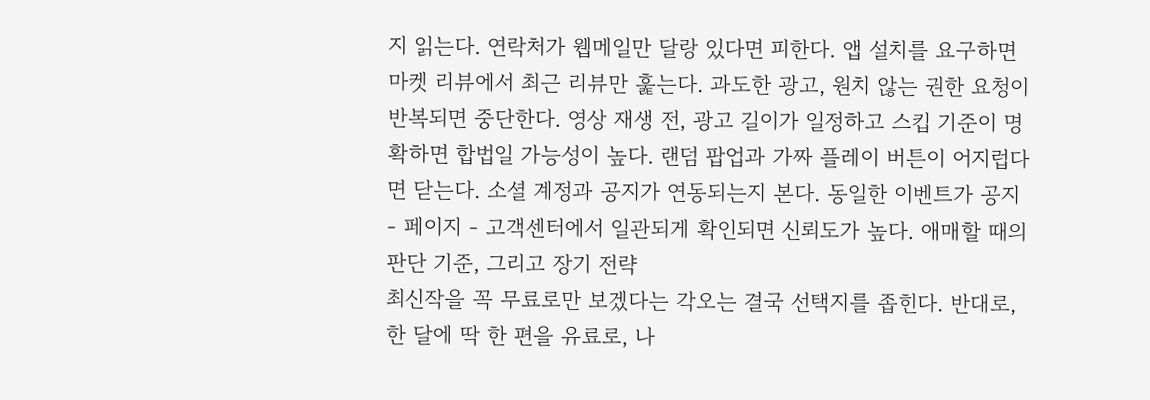지 읽는다. 연락처가 웹메일만 달랑 있다면 피한다. 앱 설치를 요구하면 마켓 리뷰에서 최근 리뷰만 훑는다. 과도한 광고, 원치 않는 권한 요청이 반복되면 중단한다. 영상 재생 전, 광고 길이가 일정하고 스킵 기준이 명확하면 합법일 가능성이 높다. 랜덤 팝업과 가짜 플레이 버튼이 어지럽다면 닫는다. 소셜 계정과 공지가 연동되는지 본다. 동일한 이벤트가 공지 - 페이지 - 고객센터에서 일관되게 확인되면 신뢰도가 높다. 애매할 때의 판단 기준, 그리고 장기 전략
최신작을 꼭 무료로만 보겠다는 각오는 결국 선택지를 좁힌다. 반대로, 한 달에 딱 한 편을 유료로, 나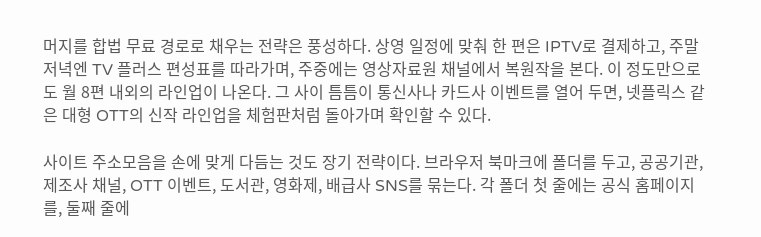머지를 합법 무료 경로로 채우는 전략은 풍성하다. 상영 일정에 맞춰 한 편은 IPTV로 결제하고, 주말 저녁엔 TV 플러스 편성표를 따라가며, 주중에는 영상자료원 채널에서 복원작을 본다. 이 정도만으로도 월 8편 내외의 라인업이 나온다. 그 사이 틈틈이 통신사나 카드사 이벤트를 열어 두면, 넷플릭스 같은 대형 OTT의 신작 라인업을 체험판처럼 돌아가며 확인할 수 있다.

사이트 주소모음을 손에 맞게 다듬는 것도 장기 전략이다. 브라우저 북마크에 폴더를 두고, 공공기관, 제조사 채널, OTT 이벤트, 도서관, 영화제, 배급사 SNS를 묶는다. 각 폴더 첫 줄에는 공식 홈페이지를, 둘째 줄에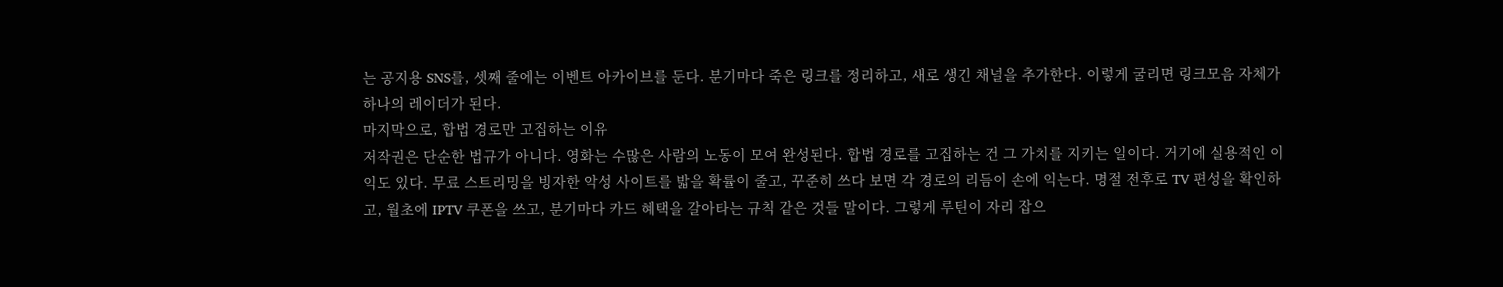는 공지용 SNS를, 셋째 줄에는 이벤트 아카이브를 둔다. 분기마다 죽은 링크를 정리하고, 새로 생긴 채널을 추가한다. 이렇게 굴리면 링크모음 자체가 하나의 레이더가 된다.
마지막으로, 합법 경로만 고집하는 이유
저작권은 단순한 법규가 아니다. 영화는 수많은 사람의 노동이 모여 완성된다. 합법 경로를 고집하는 건 그 가치를 지키는 일이다. 거기에 실용적인 이익도 있다. 무료 스트리밍을 빙자한 악성 사이트를 밟을 확률이 줄고, 꾸준히 쓰다 보면 각 경로의 리듬이 손에 익는다. 명절 전후로 TV 편성을 확인하고, 월초에 IPTV 쿠폰을 쓰고, 분기마다 카드 혜택을 갈아타는 규칙 같은 것들 말이다. 그렇게 루틴이 자리 잡으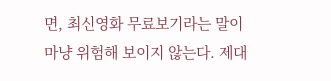면, 최신영화 무료보기라는 말이 마냥 위험해 보이지 않는다. 제대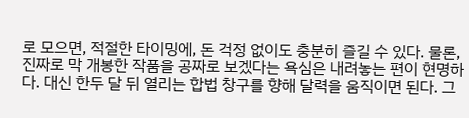로 모으면, 적절한 타이밍에, 돈 걱정 없이도 충분히 즐길 수 있다. 물론, 진짜로 막 개봉한 작품을 공짜로 보겠다는 욕심은 내려놓는 편이 현명하다. 대신 한두 달 뒤 열리는 합법 창구를 향해 달력을 움직이면 된다. 그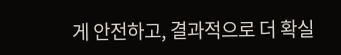게 안전하고, 결과적으로 더 확실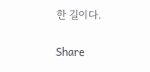한 길이다.

Share